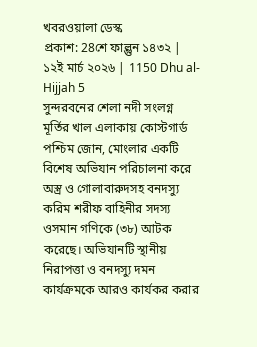খবরওয়ালা ডেস্ক
প্রকাশ: 28শে ফাল্গুন ১৪৩২ | ১২ই মার্চ ২০২৬ | 1150 Dhu al-Hijjah 5
সুন্দরবনের শেলা নদী সংলগ্ন মূর্তির খাল এলাকায় কোস্টগার্ড পশ্চিম জোন, মোংলার একটি বিশেষ অভিযান পরিচালনা করে অস্ত্র ও গোলাবারুদসহ বনদস্যু করিম শরীফ বাহিনীর সদস্য ওসমান গণিকে (৩৮) আটক করেছে। অভিযানটি স্থানীয় নিরাপত্তা ও বনদস্যু দমন কার্যক্রমকে আরও কার্যকর করার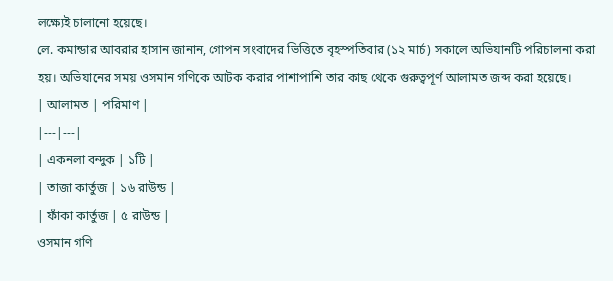লক্ষ্যেই চালানো হয়েছে।
লে. কমান্ডার আবরার হাসান জানান, গোপন সংবাদের ভিত্তিতে বৃহস্পতিবার (১২ মার্চ) সকালে অভিযানটি পরিচালনা করা হয়। অভিযানের সময় ওসমান গণিকে আটক করার পাশাপাশি তার কাছ থেকে গুরুত্বপূর্ণ আলামত জব্দ করা হয়েছে।
| আলামত | পরিমাণ |
|---|---|
| একনলা বন্দুক | ১টি |
| তাজা কার্তুজ | ১৬ রাউন্ড |
| ফাঁকা কার্তুজ | ৫ রাউন্ড |
ওসমান গণি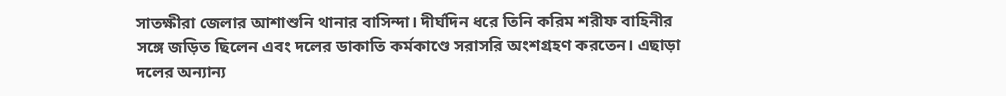সাতক্ষীরা জেলার আশাশুনি থানার বাসিন্দা। দীর্ঘদিন ধরে তিনি করিম শরীফ বাহিনীর সঙ্গে জড়িত ছিলেন এবং দলের ডাকাতি কর্মকাণ্ডে সরাসরি অংশগ্রহণ করতেন। এছাড়া দলের অন্যান্য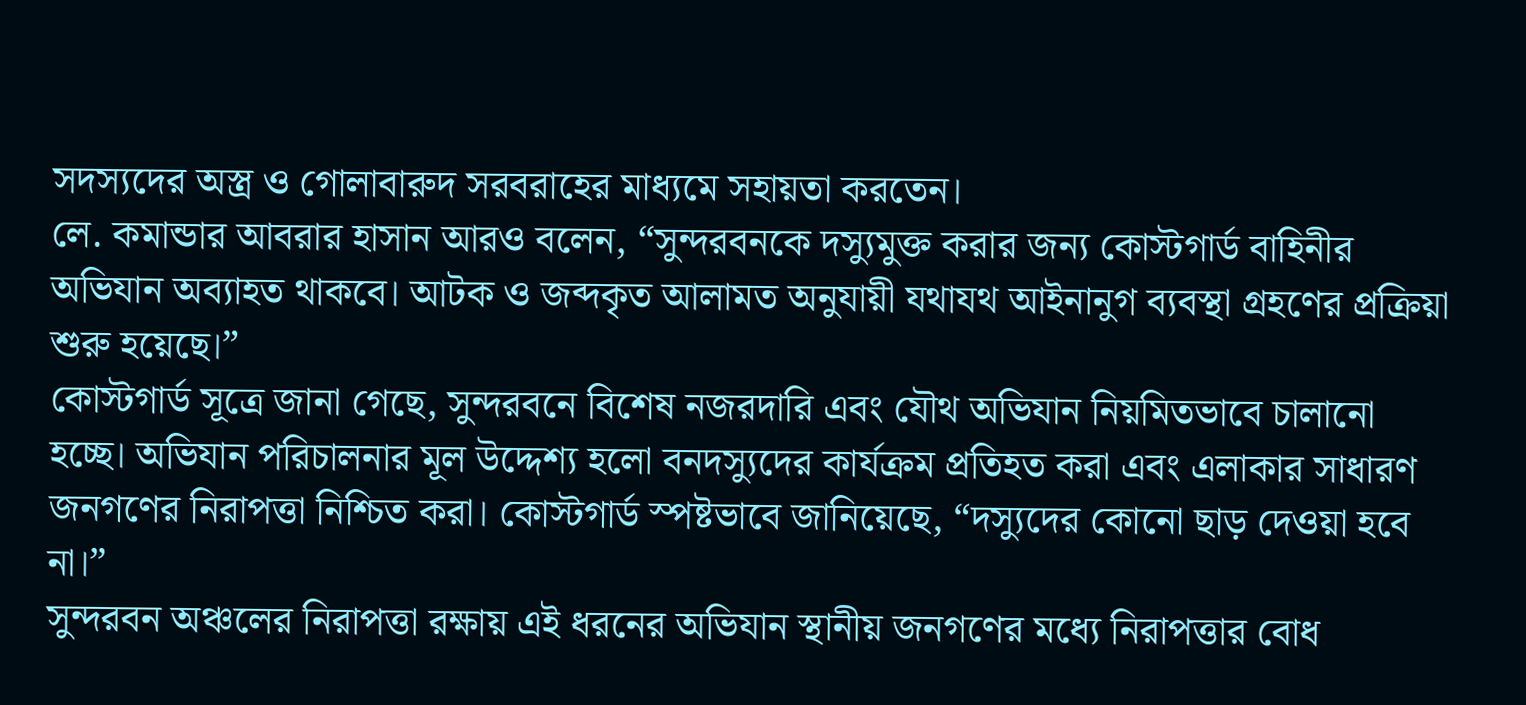সদস্যদের অস্ত্র ও গোলাবারুদ সরবরাহের মাধ্যমে সহায়তা করতেন।
লে. কমান্ডার আবরার হাসান আরও বলেন, “সুন্দরবনকে দস্যুমুক্ত করার জন্য কোস্টগার্ড বাহিনীর অভিযান অব্যাহত থাকবে। আটক ও জব্দকৃত আলামত অনুযায়ী যথাযথ আইনানুগ ব্যবস্থা গ্রহণের প্রক্রিয়া শুরু হয়েছে।”
কোস্টগার্ড সূত্রে জানা গেছে, সুন্দরবনে বিশেষ নজরদারি এবং যৌথ অভিযান নিয়মিতভাবে চালানো হচ্ছে। অভিযান পরিচালনার মূল উদ্দেশ্য হলো বনদস্যুদের কার্যক্রম প্রতিহত করা এবং এলাকার সাধারণ জনগণের নিরাপত্তা নিশ্চিত করা। কোস্টগার্ড স্পষ্টভাবে জানিয়েছে, “দস্যুদের কোনো ছাড় দেওয়া হবে না।”
সুন্দরবন অঞ্চলের নিরাপত্তা রক্ষায় এই ধরনের অভিযান স্থানীয় জনগণের মধ্যে নিরাপত্তার বোধ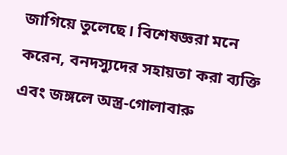জাগিয়ে তুলেছে। বিশেষজ্ঞরা মনে করেন, বনদস্যুদের সহায়তা করা ব্যক্তি এবং জঙ্গলে অস্ত্র-গোলাবারু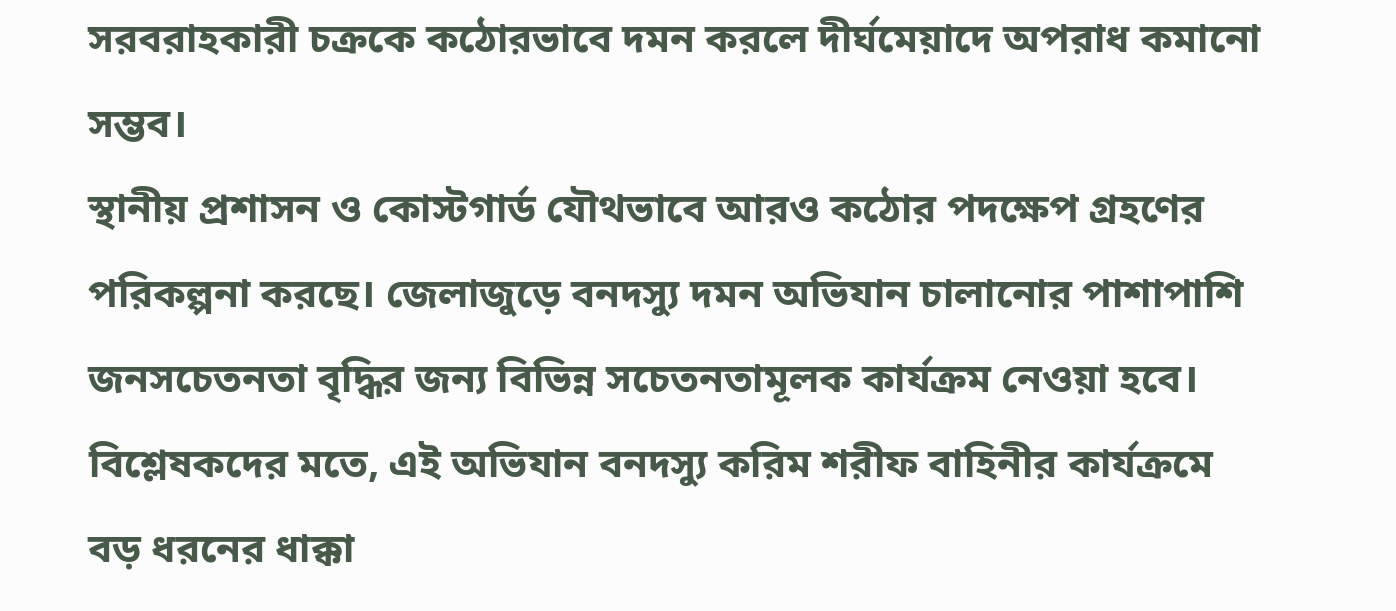সরবরাহকারী চক্রকে কঠোরভাবে দমন করলে দীর্ঘমেয়াদে অপরাধ কমানো সম্ভব।
স্থানীয় প্রশাসন ও কোস্টগার্ড যৌথভাবে আরও কঠোর পদক্ষেপ গ্রহণের পরিকল্পনা করছে। জেলাজুড়ে বনদস্যু দমন অভিযান চালানোর পাশাপাশি জনসচেতনতা বৃদ্ধির জন্য বিভিন্ন সচেতনতামূলক কার্যক্রম নেওয়া হবে। বিশ্লেষকদের মতে, এই অভিযান বনদস্যু করিম শরীফ বাহিনীর কার্যক্রমে বড় ধরনের ধাক্কা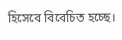হিসেবে বিবেচিত হচ্ছে।